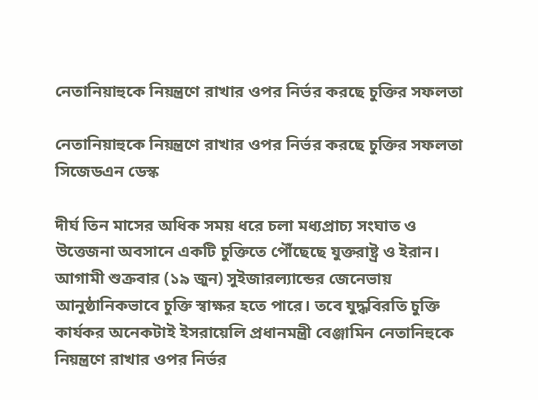নেতানিয়াহুকে নিয়ন্ত্রণে রাখার ওপর নির্ভর করছে চুক্তির সফলতা

নেতানিয়াহুকে নিয়ন্ত্রণে রাখার ওপর নির্ভর করছে চুক্তির সফলতা
সিজেডএন ডেস্ক

দীর্ঘ তিন মাসের অধিক সময় ধরে চলা মধ্যপ্রাচ্য সংঘাত ও উত্তেজনা অবসানে একটি চুক্তিতে পৌঁছেছে যুক্তরাষ্ট্র ও ইরান। আগামী শুক্রবার (১৯ জুন) সুইজারল্যান্ডের জেনেভায় আনুষ্ঠানিকভাবে চুক্তি স্বাক্ষর হতে পারে। তবে যুদ্ধবিরতি চুক্তি কার্যকর অনেকটাই ইসরায়েলি প্রধানমন্ত্রী বেঞ্জামিন নেতানিহুকে নিয়ন্ত্রণে রাখার ওপর নির্ভর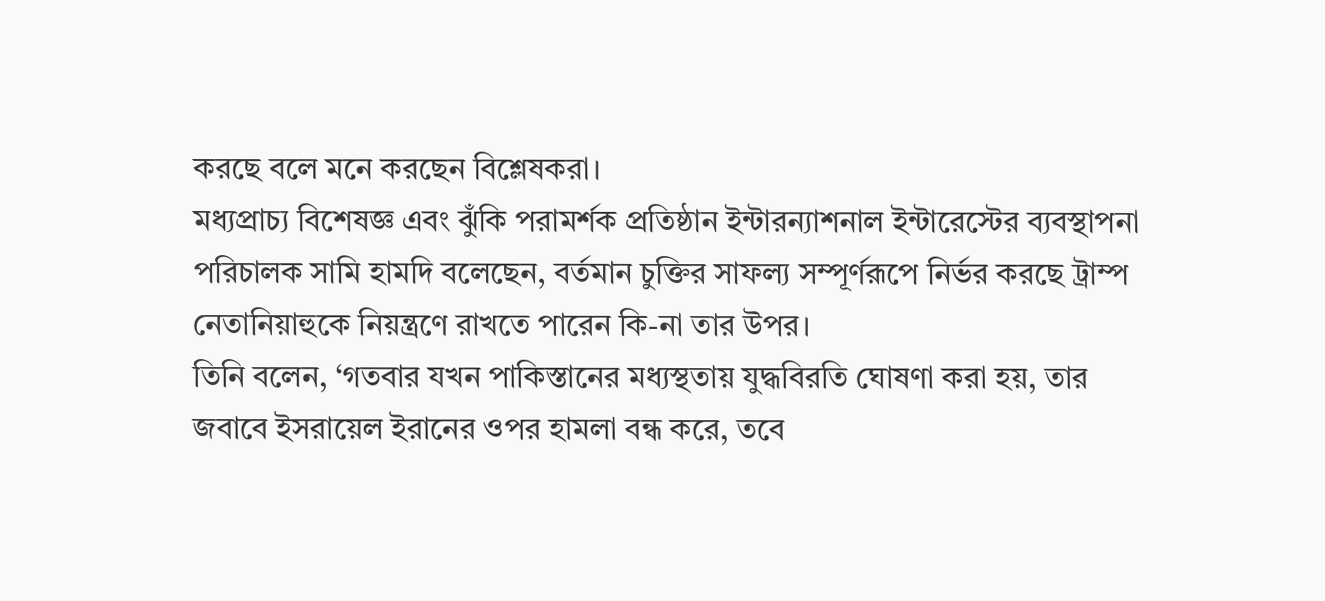করছে বলে মনে করছেন বিশ্লেষকরা।
মধ্যপ্রাচ্য বিশেষজ্ঞ এবং ঝুঁকি পরামর্শক প্রতিষ্ঠান ইন্টারন্যাশনাল ইন্টারেস্টের ব্যবস্থাপনা পরিচালক সামি হামদি বলেছেন, বর্তমান চুক্তির সাফল্য সম্পূর্ণরূপে নির্ভর করছে ট্রাম্প নেতানিয়াহুকে নিয়ন্ত্রণে রাখতে পারেন কি-না তার উপর।
তিনি বলেন, ‘গতবার যখন পাকিস্তানের মধ্যস্থতায় যুদ্ধবিরতি ঘোষণা করা হয়, তার জবাবে ইসরায়েল ইরানের ওপর হামলা বন্ধ করে, তবে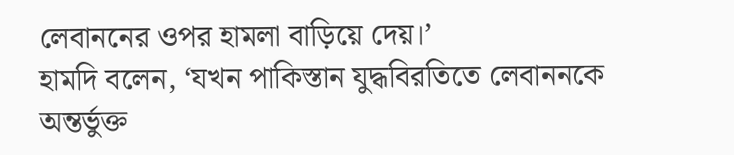লেবাননের ওপর হামলা বাড়িয়ে দেয়।’
হামদি বলেন, ‘যখন পাকিস্তান যুদ্ধবিরতিতে লেবাননকে অন্তর্ভুক্ত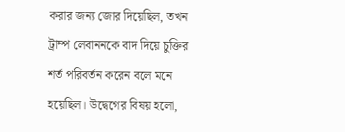করার জন্য জোর দিয়েছিল, তখন ট্রাম্প লেবাননকে বাদ দিয়ে চুক্তির শর্ত পরিবর্তন করেন বলে মনে হয়েছিল। উদ্বেগের বিষয় হলো,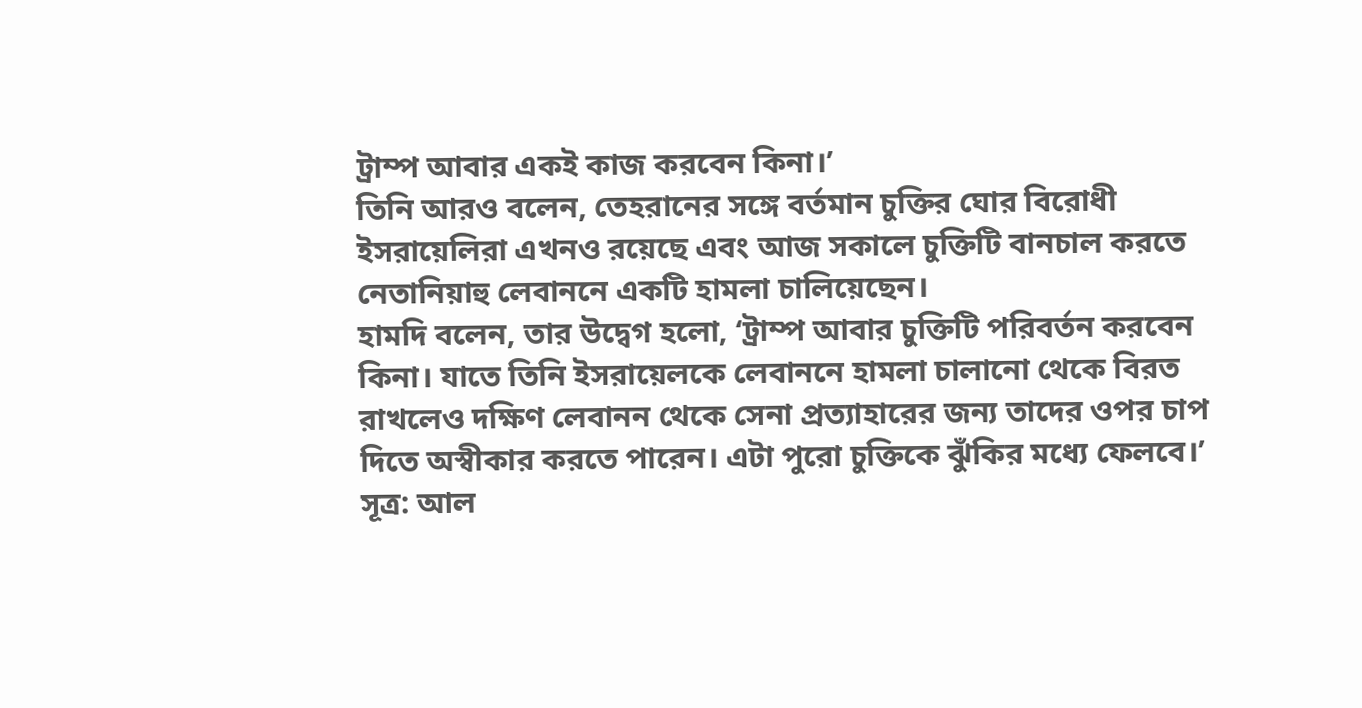ট্রাম্প আবার একই কাজ করবেন কিনা।’
তিনি আরও বলেন, তেহরানের সঙ্গে বর্তমান চুক্তির ঘোর বিরোধী ইসরায়েলিরা এখনও রয়েছে এবং আজ সকালে চুক্তিটি বানচাল করতে নেতানিয়াহু লেবাননে একটি হামলা চালিয়েছেন।
হামদি বলেন, তার উদ্বেগ হলো, ‘ট্রাম্প আবার চুক্তিটি পরিবর্তন করবেন কিনা। যাতে তিনি ইসরায়েলকে লেবাননে হামলা চালানো থেকে বিরত রাখলেও দক্ষিণ লেবানন থেকে সেনা প্রত্যাহারের জন্য তাদের ওপর চাপ দিতে অস্বীকার করতে পারেন। এটা পুরো চুক্তিকে ঝুঁকির মধ্যে ফেলবে।’
সূত্র: আল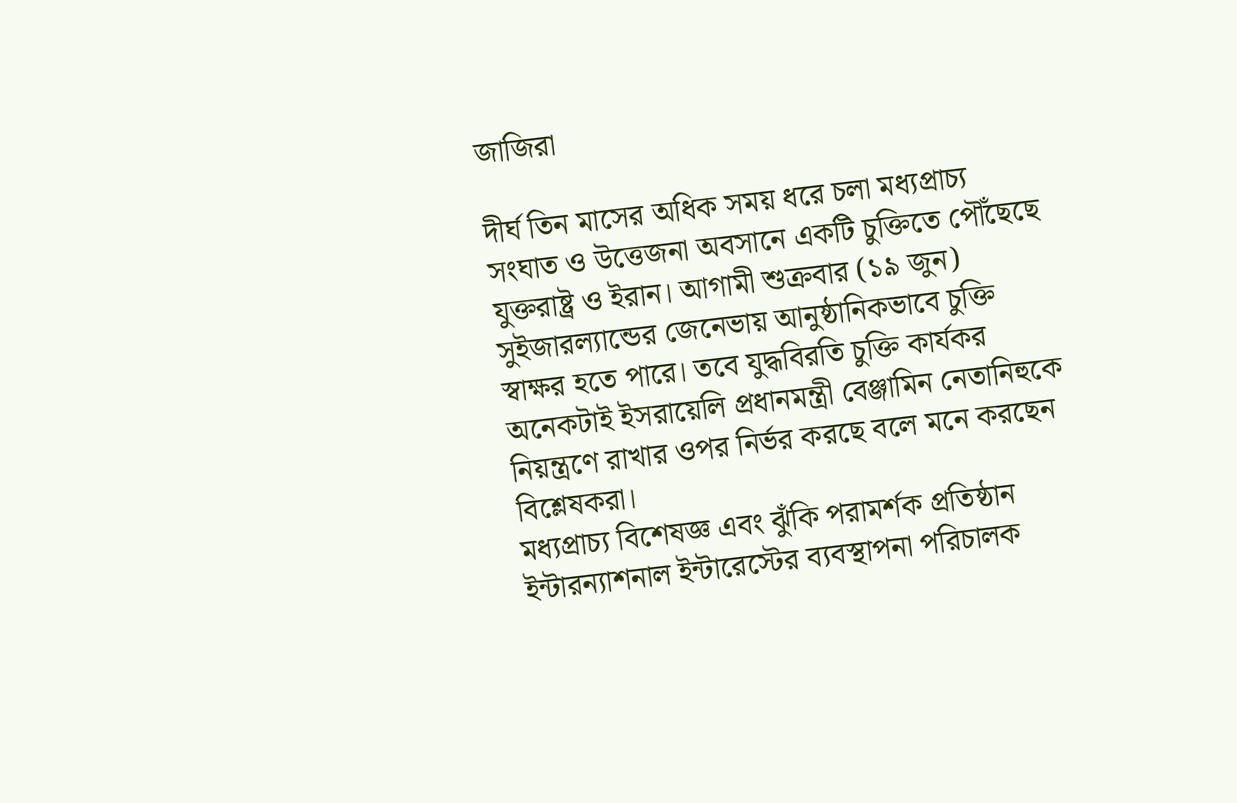জাজিরা

দীর্ঘ তিন মাসের অধিক সময় ধরে চলা মধ্যপ্রাচ্য সংঘাত ও উত্তেজনা অবসানে একটি চুক্তিতে পৌঁছেছে যুক্তরাষ্ট্র ও ইরান। আগামী শুক্রবার (১৯ জুন) সুইজারল্যান্ডের জেনেভায় আনুষ্ঠানিকভাবে চুক্তি স্বাক্ষর হতে পারে। তবে যুদ্ধবিরতি চুক্তি কার্যকর অনেকটাই ইসরায়েলি প্রধানমন্ত্রী বেঞ্জামিন নেতানিহুকে নিয়ন্ত্রণে রাখার ওপর নির্ভর করছে বলে মনে করছেন বিশ্লেষকরা।
মধ্যপ্রাচ্য বিশেষজ্ঞ এবং ঝুঁকি পরামর্শক প্রতিষ্ঠান ইন্টারন্যাশনাল ইন্টারেস্টের ব্যবস্থাপনা পরিচালক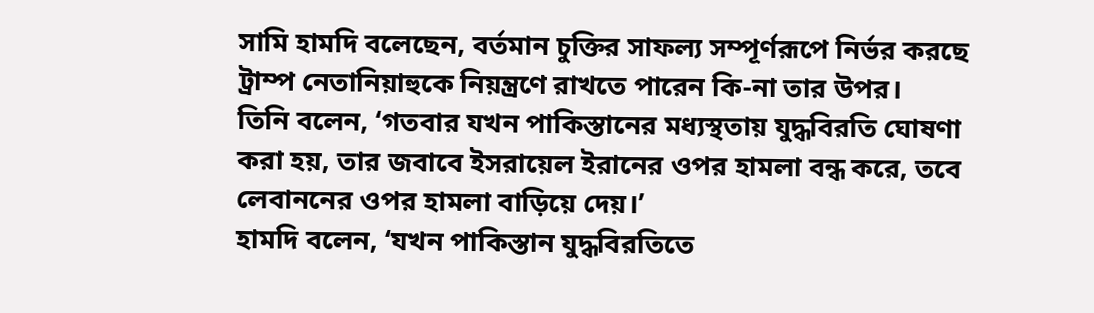সামি হামদি বলেছেন, বর্তমান চুক্তির সাফল্য সম্পূর্ণরূপে নির্ভর করছে ট্রাম্প নেতানিয়াহুকে নিয়ন্ত্রণে রাখতে পারেন কি-না তার উপর।
তিনি বলেন, ‘গতবার যখন পাকিস্তানের মধ্যস্থতায় যুদ্ধবিরতি ঘোষণা করা হয়, তার জবাবে ইসরায়েল ইরানের ওপর হামলা বন্ধ করে, তবে লেবাননের ওপর হামলা বাড়িয়ে দেয়।’
হামদি বলেন, ‘যখন পাকিস্তান যুদ্ধবিরতিতে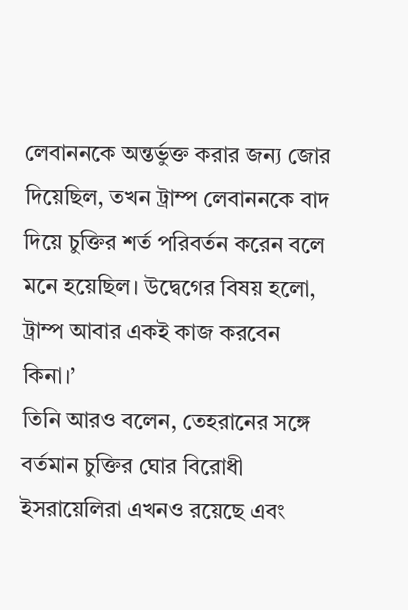লেবাননকে অন্তর্ভুক্ত করার জন্য জোর দিয়েছিল, তখন ট্রাম্প লেবাননকে বাদ দিয়ে চুক্তির শর্ত পরিবর্তন করেন বলে মনে হয়েছিল। উদ্বেগের বিষয় হলো, ট্রাম্প আবার একই কাজ করবেন কিনা।’
তিনি আরও বলেন, তেহরানের সঙ্গে বর্তমান চুক্তির ঘোর বিরোধী ইসরায়েলিরা এখনও রয়েছে এবং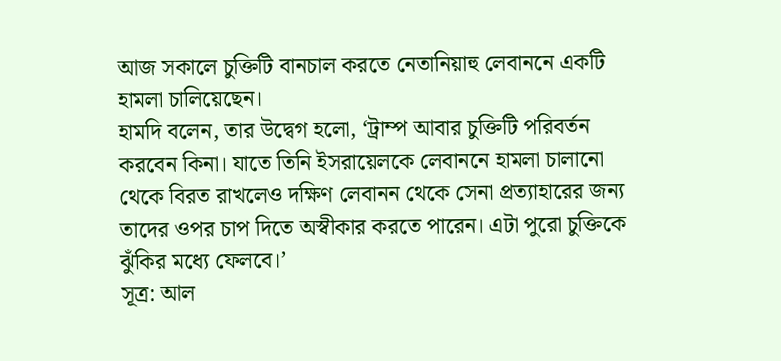আজ সকালে চুক্তিটি বানচাল করতে নেতানিয়াহু লেবাননে একটি হামলা চালিয়েছেন।
হামদি বলেন, তার উদ্বেগ হলো, ‘ট্রাম্প আবার চুক্তিটি পরিবর্তন করবেন কিনা। যাতে তিনি ইসরায়েলকে লেবাননে হামলা চালানো থেকে বিরত রাখলেও দক্ষিণ লেবানন থেকে সেনা প্রত্যাহারের জন্য তাদের ওপর চাপ দিতে অস্বীকার করতে পারেন। এটা পুরো চুক্তিকে ঝুঁকির মধ্যে ফেলবে।’
সূত্র: আল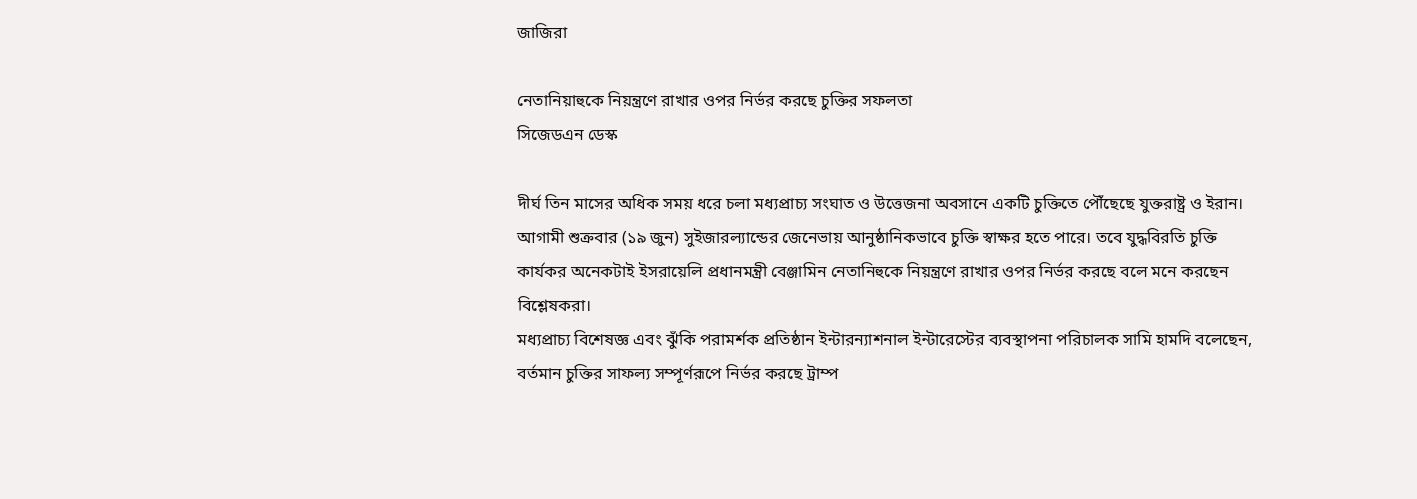জাজিরা

নেতানিয়াহুকে নিয়ন্ত্রণে রাখার ওপর নির্ভর করছে চুক্তির সফলতা
সিজেডএন ডেস্ক

দীর্ঘ তিন মাসের অধিক সময় ধরে চলা মধ্যপ্রাচ্য সংঘাত ও উত্তেজনা অবসানে একটি চুক্তিতে পৌঁছেছে যুক্তরাষ্ট্র ও ইরান। আগামী শুক্রবার (১৯ জুন) সুইজারল্যান্ডের জেনেভায় আনুষ্ঠানিকভাবে চুক্তি স্বাক্ষর হতে পারে। তবে যুদ্ধবিরতি চুক্তি কার্যকর অনেকটাই ইসরায়েলি প্রধানমন্ত্রী বেঞ্জামিন নেতানিহুকে নিয়ন্ত্রণে রাখার ওপর নির্ভর করছে বলে মনে করছেন বিশ্লেষকরা।
মধ্যপ্রাচ্য বিশেষজ্ঞ এবং ঝুঁকি পরামর্শক প্রতিষ্ঠান ইন্টারন্যাশনাল ইন্টারেস্টের ব্যবস্থাপনা পরিচালক সামি হামদি বলেছেন, বর্তমান চুক্তির সাফল্য সম্পূর্ণরূপে নির্ভর করছে ট্রাম্প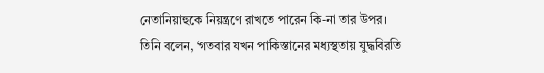নেতানিয়াহুকে নিয়ন্ত্রণে রাখতে পারেন কি-না তার উপর।
তিনি বলেন, ‘গতবার যখন পাকিস্তানের মধ্যস্থতায় যুদ্ধবিরতি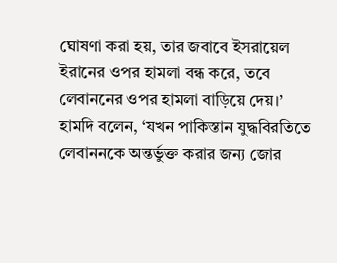ঘোষণা করা হয়, তার জবাবে ইসরায়েল ইরানের ওপর হামলা বন্ধ করে, তবে লেবাননের ওপর হামলা বাড়িয়ে দেয়।’
হামদি বলেন, ‘যখন পাকিস্তান যুদ্ধবিরতিতে লেবাননকে অন্তর্ভুক্ত করার জন্য জোর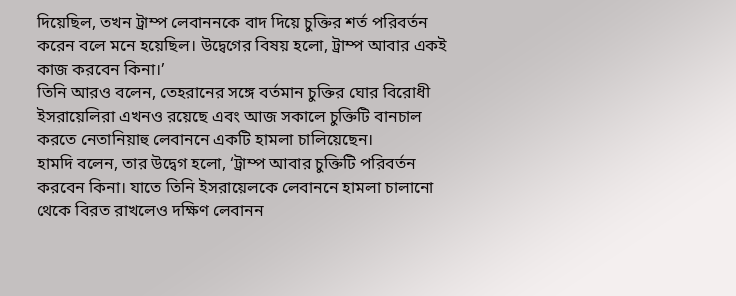দিয়েছিল, তখন ট্রাম্প লেবাননকে বাদ দিয়ে চুক্তির শর্ত পরিবর্তন করেন বলে মনে হয়েছিল। উদ্বেগের বিষয় হলো, ট্রাম্প আবার একই কাজ করবেন কিনা।’
তিনি আরও বলেন, তেহরানের সঙ্গে বর্তমান চুক্তির ঘোর বিরোধী ইসরায়েলিরা এখনও রয়েছে এবং আজ সকালে চুক্তিটি বানচাল করতে নেতানিয়াহু লেবাননে একটি হামলা চালিয়েছেন।
হামদি বলেন, তার উদ্বেগ হলো, ‘ট্রাম্প আবার চুক্তিটি পরিবর্তন করবেন কিনা। যাতে তিনি ইসরায়েলকে লেবাননে হামলা চালানো থেকে বিরত রাখলেও দক্ষিণ লেবানন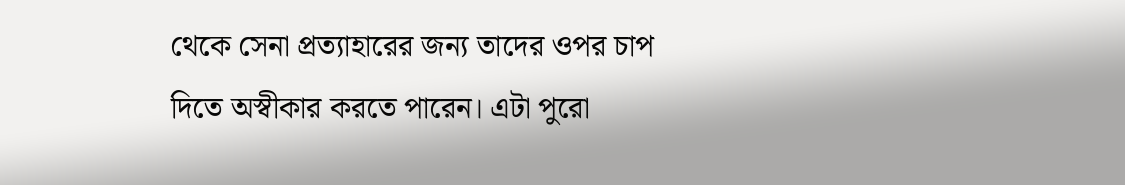থেকে সেনা প্রত্যাহারের জন্য তাদের ওপর চাপ দিতে অস্বীকার করতে পারেন। এটা পুরো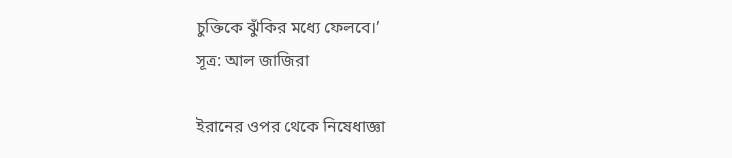চুক্তিকে ঝুঁকির মধ্যে ফেলবে।’
সূত্র: আল জাজিরা

ইরানের ওপর থেকে নিষেধাজ্ঞা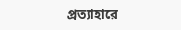প্রত্যাহারে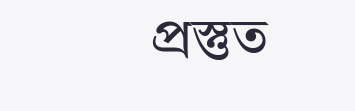প্রস্তুত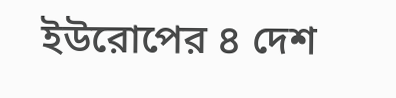ইউরোপের ৪ দেশ